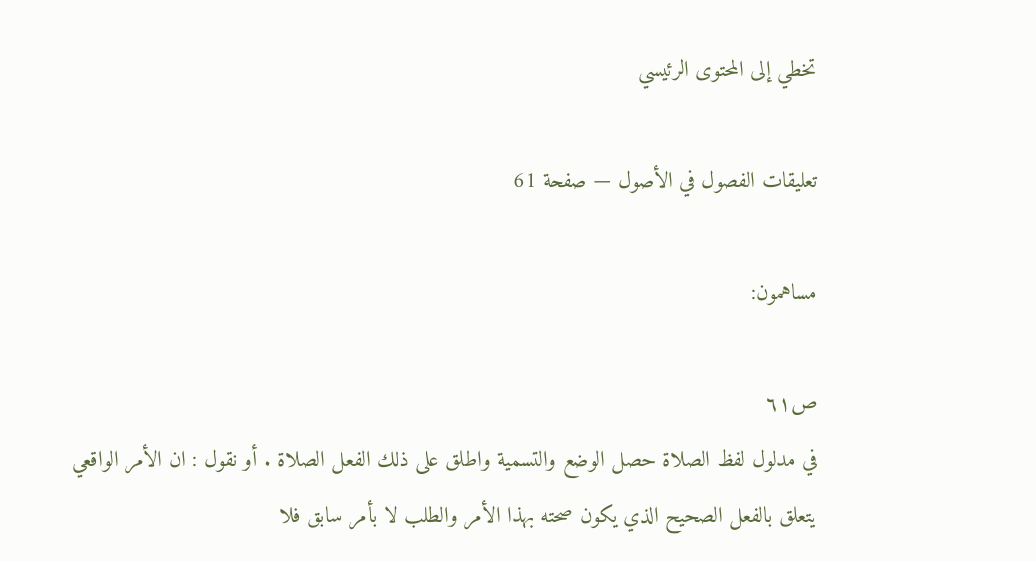تخطي إلى المحتوى الرئيسي

تعليقات الفصول في الأصول — صفحة 61

مساهمون:

ص٦١
في مدلول لفظ الصلاة حصل الوضع والتسمية واطلق على ذلك الفعل الصلاة . أو نقول : ان الأمر الواقعي يتعلق بالفعل الصحيح الذي يكون صحته بهذا الأمر والطلب لا بأمر سابق فلا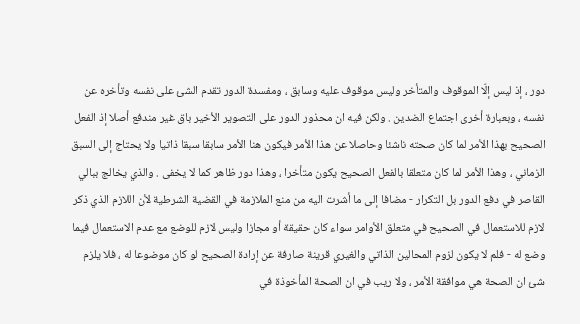دور ، إذ ليس إلّا الموقوف والمتأخر وليس موقوف عليه وسابق ، ومفسدة الدور تقدم الشئ على نفسه وتأخره عن نفسه ، وبعبارة أخرى اجتماع الضدين . ولكن فيه ان محذور الدور على التصوير الأخير باق غير مندفع أصلا إذ الفعل الصحيح بهذا الأمر لما كان صحته ناشئا وحاصلا عن هذا الأمر فيكون هنا الأمر سابقا سبقا ذاتيا ولا يحتاج إلى السبق الزماني ، وهذا الأمر لما كان متعلقا بالفعل الصحيح يكون متأخرا ، وهذا دور ظاهر كما لا يخفى . والذي يخالج ببالي القاصر في دفع الدور بل التكرار - مضافا إلى ما أشرت اليه من منع الملازمة في القضية الشرطية لأن اللازم الذي ذكر لازم للاستعمال في الصحيح في متعلق الأوامر سواء كان حقيقة أو مجازا وليس لازم للوضع مع عدم الاستعمال فيما وضع له - فلم لا يكون لزوم المحالين الذاتي والغيري قرينة صارفة عن إرادة الصحيح لو كان موضوعا له ، فلا يلزم شئ ان الصحة هي موافقة الأمر ، ولا ريب في ان الصحة المأخوذة في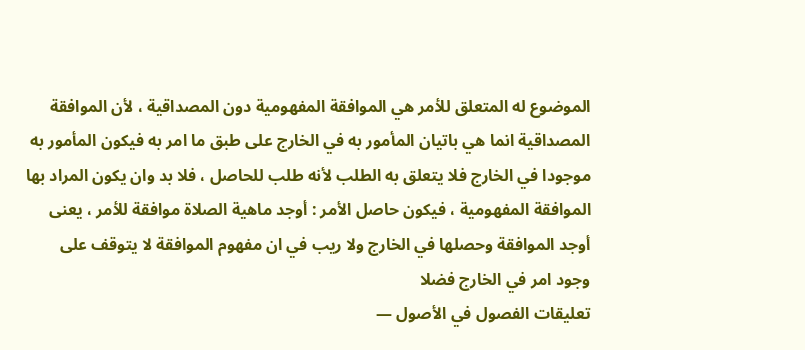الموضوع له المتعلق للأمر هي الموافقة المفهومية دون المصداقية ، لأن الموافقة المصداقية انما هي باتيان المأمور به في الخارج على طبق ما امر به فيكون المأمور به موجودا في الخارج فلا يتعلق به الطلب لأنه طلب للحاصل ، فلا بد وان يكون المراد بها الموافقة المفهومية ، فيكون حاصل الأمر : أوجد ماهية الصلاة موافقة للأمر ، يعنى أوجد الموافقة وحصلها في الخارج ولا ريب في ان مفهوم الموافقة لا يتوقف على وجود امر في الخارج فضلا
تعليقات الفصول في الأصول —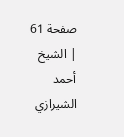صفحة 61 | الشيخ أحمد الشيرازي